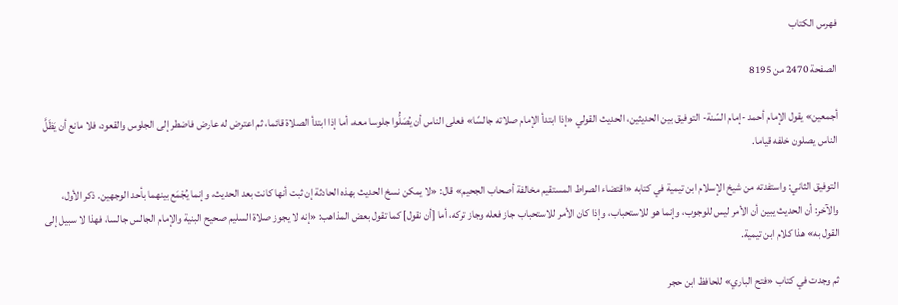فهرس الكتاب

الصفحة 2470 من 8195

أجمعين» يقول الإمام أحمد -إمام السّنة- التوفيق بين الحديثين، الحديث القولي «إذا ابتدأ الإمام صلاته جالسًا» فعلى الناس أن يُصَلُّوا جلوسا معه، أما إذا ابتدأ الصلاة قائما، ثم اعترض له عارض فاضطر إلى الجلوس والقعود، فلا مانع أن يَظَلَّ الناس يصلون خلفه قياما.

التوفيق الثاني: واستفدته من شيخ الإسلام ابن تيمية في كتابه «اقتضاء الصراط المستقيم مخالفة أصحاب الجحيم» قال: «لا يمكن نسخ الحديث بهذه الحادثة إن ثبت أنها كانت بعد الحديث، وإنما يُجْمَع بينهما بأحد الوجهين. ذكر الأول، والآخر: أن الحديث يبين أن الأمر ليس للوجوب، وإنما هو للاستحباب، وإذا كان الأمر للاستحباب جاز فعله وجاز تركه، أما [أن نقول] كما تقول بعض المذاهب: «إنه لا يجوز صلاة السليم صحيح البنية والإمام الجالس جالسا، فهذا لا سبيل إلى القول به» هذا كلام ابن تيمية.

ثم وجدت في كتاب «فتح الباري» للحافظ ابن حجر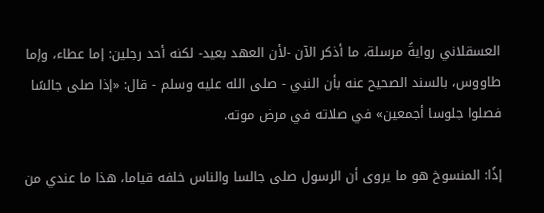العسقلاني روايةً مرسلة، ما أذكر الآن -لأن العهد بعيد- لكنه أحد رجلين: إما عطاء، وإما طاووس، بالسند الصحيح عنه بأن النبي - صلى الله عليه وسلم - قال: «إذا صلى جالسًا فصلوا جلوسا أجمعين» في صلاته في مرض موته.

إذًا: المنسوخ هو ما يروى أن الرسول صلى جالسا والناس خلفه قياما، هذا ما عندي من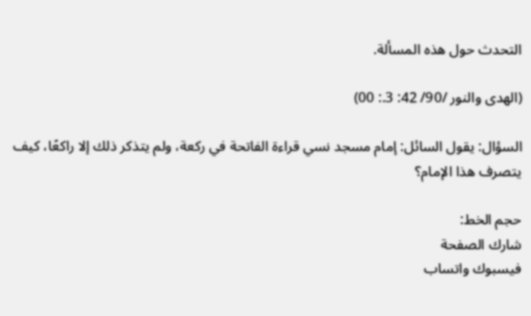التحدث حول هذه المسألة.

(الهدى والنور /90/ 42: 3.: 00)

السؤال: يقول السائل: إمام مسجد نسي قراءة الفاتحة في ركعة، ولم يتذكر ذلك إلا راكعًا، كيف يتصرف هذا الإمام؟

حجم الخط:
شارك الصفحة
فيسبوك واتساب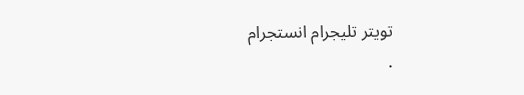تويتر تليجرام انستجرام
.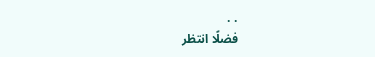. .
فضلًا انتظر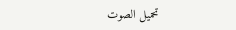تحميل الصوت